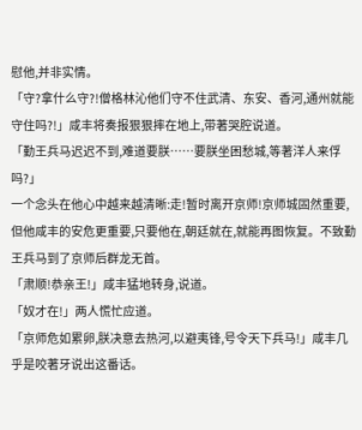慰他,并非实情。
「守?拿什么守?!僧格林沁他们守不住武清、东安、香河,通州就能守住吗?!」咸丰将奏报狠狠摔在地上,带著哭腔说道。
「勤王兵马迟迟不到,难道要朕……要朕坐困愁城,等著洋人来俘吗?」
一个念头在他心中越来越清晰:走!暂时离开京师!京师城固然重要,但他咸丰的安危更重要,只要他在,朝廷就在,就能再图恢复。不致勤王兵马到了京师后群龙无首。
「肃顺!恭亲王!」咸丰猛地转身,说道。
「奴才在!」两人慌忙应道。
「京师危如累卵,朕决意去热河,以避夷锋,号令天下兵马!」咸丰几乎是咬著牙说出这番话。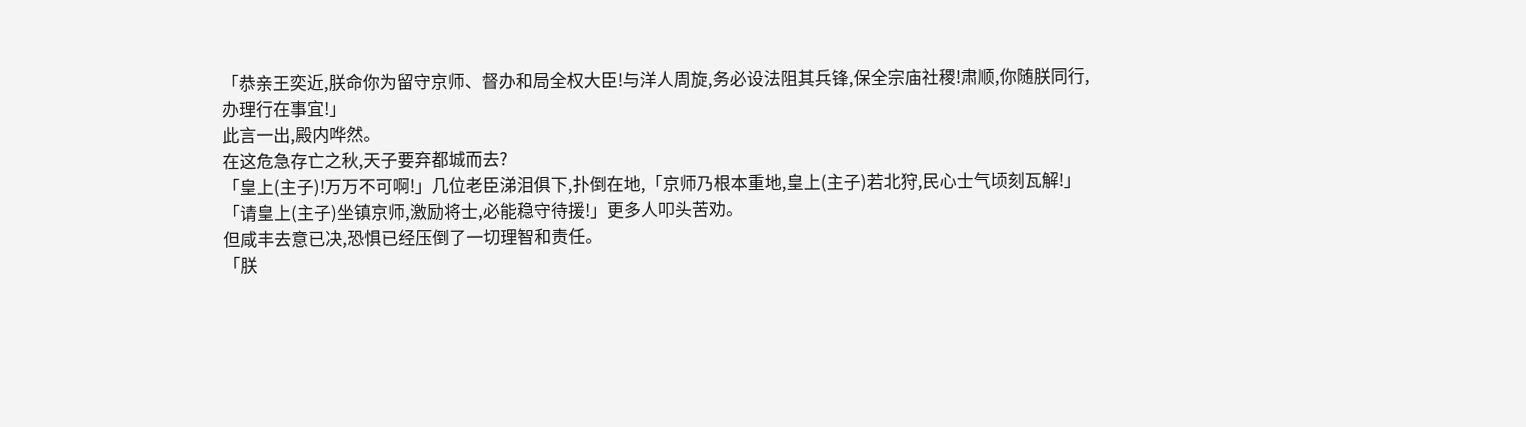「恭亲王奕近,朕命你为留守京师、督办和局全权大臣!与洋人周旋,务必设法阻其兵锋,保全宗庙社稷!肃顺,你随朕同行,办理行在事宜!」
此言一出,殿内哗然。
在这危急存亡之秋,天子要弃都城而去?
「皇上(主子)!万万不可啊!」几位老臣涕泪俱下,扑倒在地,「京师乃根本重地,皇上(主子)若北狩,民心士气顷刻瓦解!」
「请皇上(主子)坐镇京师,激励将士,必能稳守待援!」更多人叩头苦劝。
但咸丰去意已决,恐惧已经压倒了一切理智和责任。
「朕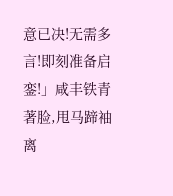意已决!无需多言!即刻准备启銮!」咸丰铁青著脸,甩马蹄袖离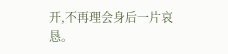开,不再理会身后一片哀恳。